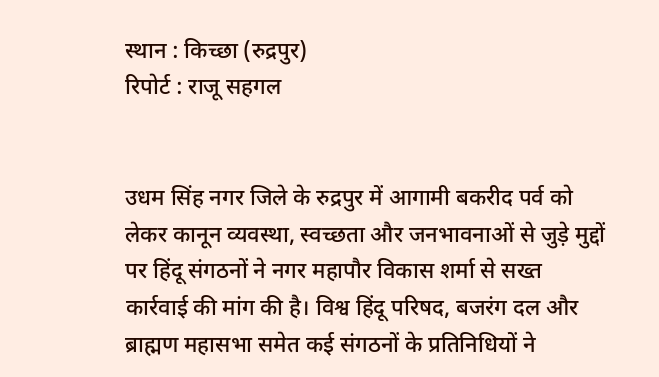स्थान : किच्छा (रुद्रपुर)
रिपोर्ट : राजू सहगल


उधम सिंह नगर जिले के रुद्रपुर में आगामी बकरीद पर्व को लेकर कानून व्यवस्था, स्वच्छता और जनभावनाओं से जुड़े मुद्दों पर हिंदू संगठनों ने नगर महापौर विकास शर्मा से सख्त कार्रवाई की मांग की है। विश्व हिंदू परिषद, बजरंग दल और ब्राह्मण महासभा समेत कई संगठनों के प्रतिनिधियों ने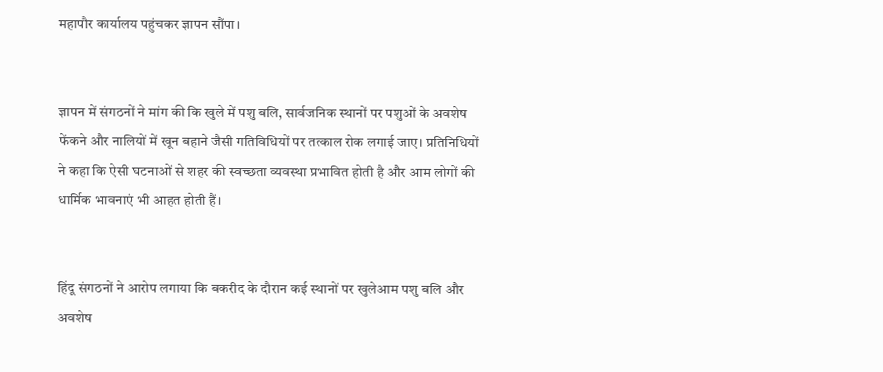महापौर कार्यालय पहुंचकर ज्ञापन सौंपा।


ज्ञापन में संगठनों ने मांग की कि खुले में पशु बलि, सार्वजनिक स्थानों पर पशुओं के अवशेष फेंकने और नालियों में खून बहाने जैसी गतिविधियों पर तत्काल रोक लगाई जाए। प्रतिनिधियों ने कहा कि ऐसी घटनाओं से शहर की स्वच्छता व्यवस्था प्रभावित होती है और आम लोगों की धार्मिक भावनाएं भी आहत होती हैं।


हिंदू संगठनों ने आरोप लगाया कि बकरीद के दौरान कई स्थानों पर खुलेआम पशु बलि और अवशेष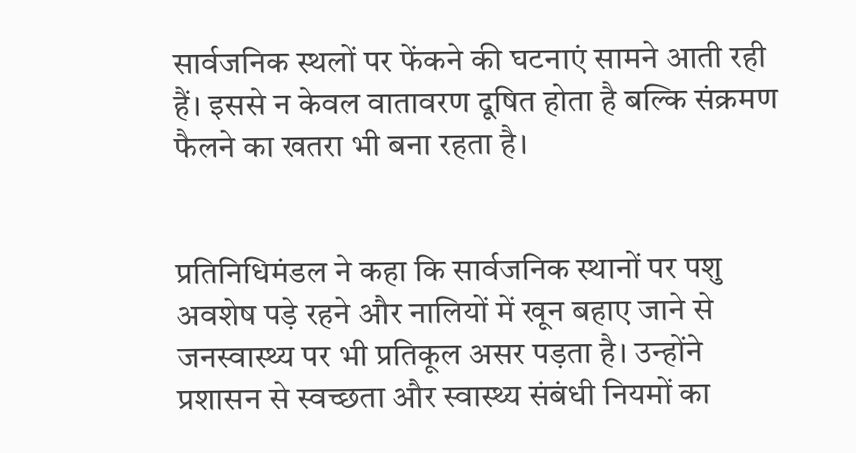सार्वजनिक स्थलों पर फेंकने की घटनाएं सामने आती रही हैं। इससे न केवल वातावरण दूषित होता है बल्कि संक्रमण फैलने का खतरा भी बना रहता है।


प्रतिनिधिमंडल ने कहा कि सार्वजनिक स्थानों पर पशु अवशेष पड़े रहने और नालियों में खून बहाए जाने से जनस्वास्थ्य पर भी प्रतिकूल असर पड़ता है। उन्होंने प्रशासन से स्वच्छता और स्वास्थ्य संबंधी नियमों का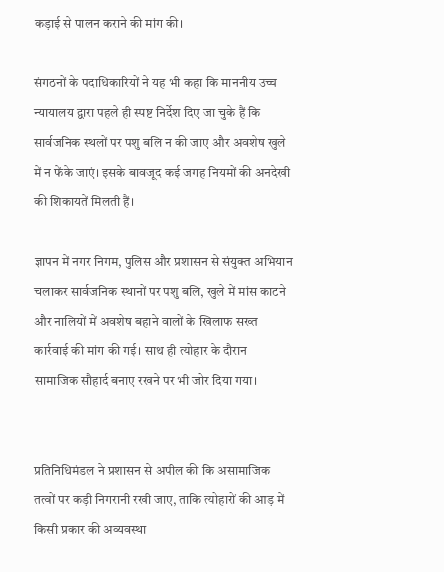कड़ाई से पालन कराने की मांग की।

संगठनों के पदाधिकारियों ने यह भी कहा कि माननीय उच्च न्यायालय द्वारा पहले ही स्पष्ट निर्देश दिए जा चुके हैं कि सार्वजनिक स्थलों पर पशु बलि न की जाए और अवशेष खुले में न फेंके जाएं। इसके बावजूद कई जगह नियमों की अनदेखी की शिकायतें मिलती हैं।

ज्ञापन में नगर निगम, पुलिस और प्रशासन से संयुक्त अभियान चलाकर सार्वजनिक स्थानों पर पशु बलि, खुले में मांस काटने और नालियों में अवशेष बहाने वालों के खिलाफ सख्त कार्रवाई की मांग की गई। साथ ही त्योहार के दौरान सामाजिक सौहार्द बनाए रखने पर भी जोर दिया गया।


प्रतिनिधिमंडल ने प्रशासन से अपील की कि असामाजिक तत्वों पर कड़ी निगरानी रखी जाए, ताकि त्योहारों की आड़ में किसी प्रकार की अव्यवस्था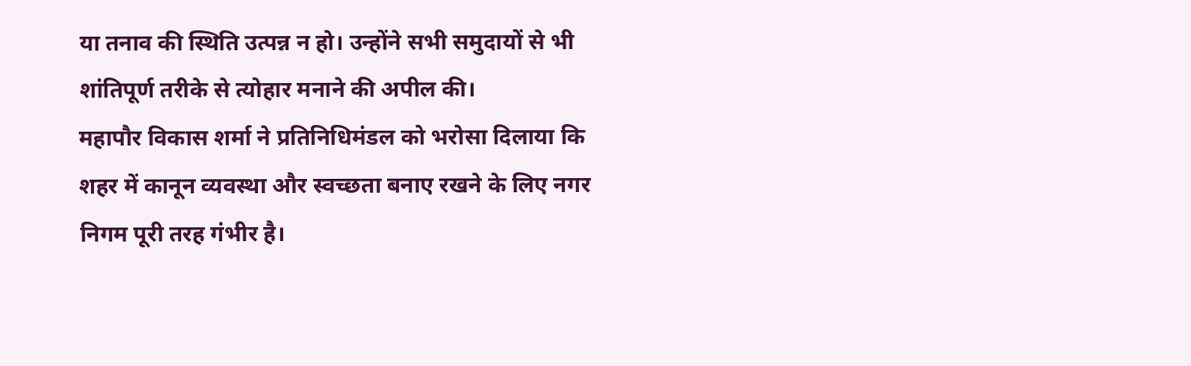या तनाव की स्थिति उत्पन्न न हो। उन्होंने सभी समुदायों से भी शांतिपूर्ण तरीके से त्योहार मनाने की अपील की।
महापौर विकास शर्मा ने प्रतिनिधिमंडल को भरोसा दिलाया कि शहर में कानून व्यवस्था और स्वच्छता बनाए रखने के लिए नगर निगम पूरी तरह गंभीर है।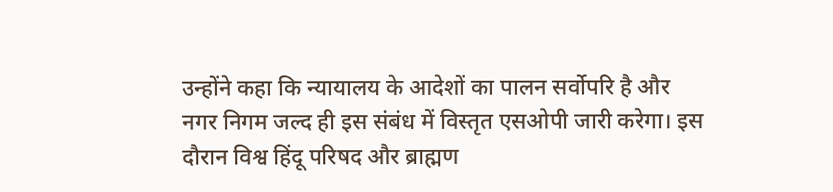उन्होंने कहा कि न्यायालय के आदेशों का पालन सर्वोपरि है और नगर निगम जल्द ही इस संबंध में विस्तृत एसओपी जारी करेगा। इस दौरान विश्व हिंदू परिषद और ब्राह्मण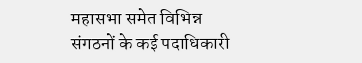महासभा समेत विभिन्न संगठनों के कई पदाधिकारी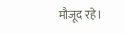मौजूद रहे।